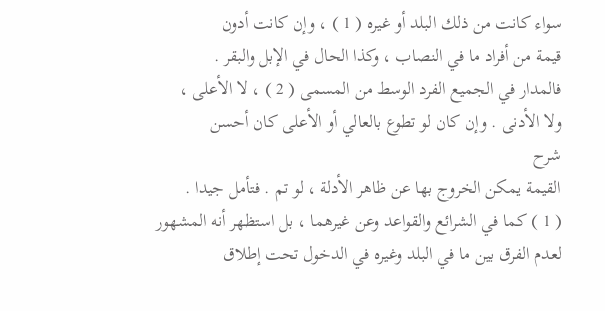سواء كانت من ذلك البلد أو غيره ( 1 ) ، وإن كانت أدون
قيمة من أفراد ما في النصاب ، وكذا الحال في الإبل والبقر .
فالمدار في الجميع الفرد الوسط من المسمى ( 2 ) ، لا الأعلى ،
ولا الأدنى . وإن كان لو تطوع بالعالي أو الأعلى كان أحسن
شرح
القيمة يمكن الخروج بها عن ظاهر الأدلة ، لو تم . فتأمل جيدا .
( 1 ) كما في الشرائع والقواعد وعن غيرهما ، بل استظهر أنه المشهور
لعدم الفرق بين ما في البلد وغيره في الدخول تحت إطلاق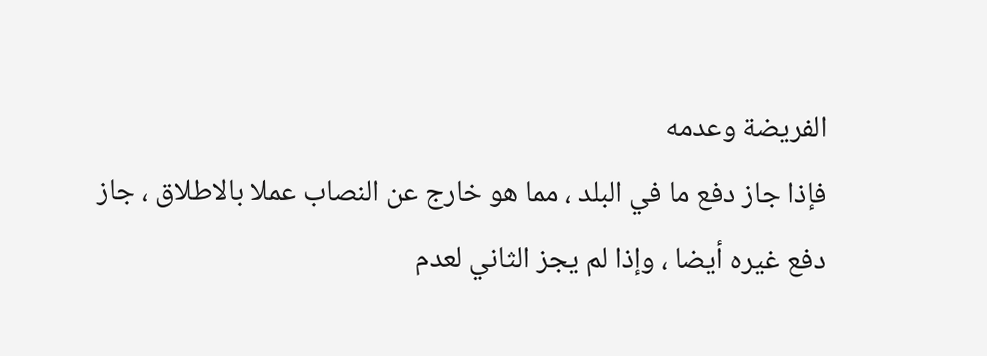الفريضة وعدمه
فإذا جاز دفع ما في البلد ، مما هو خارج عن النصاب عملا بالاطلاق ، جاز
دفع غيره أيضا ، وإذا لم يجز الثاني لعدم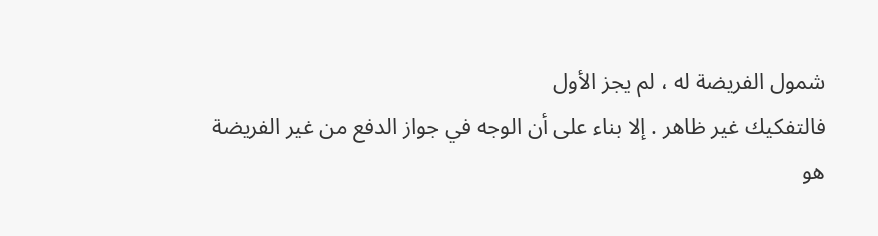شمول الفريضة له ، لم يجز الأول
فالتفكيك غير ظاهر . إلا بناء على أن الوجه في جواز الدفع من غير الفريضة
هو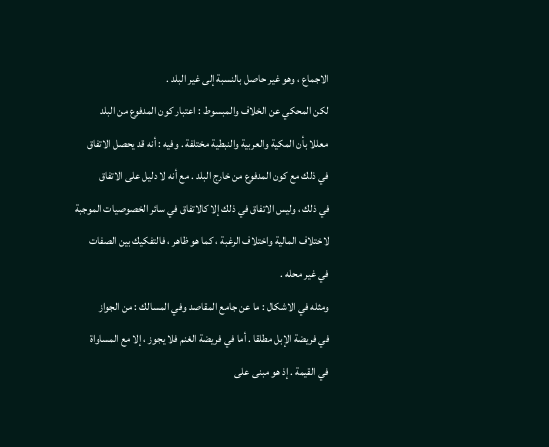الاجماع ، وهو غير حاصل بالنسبة إلى غير البلد .
لكن المحكي عن الخلاف والمبسوط : اعتبار كون المدفوع من البلد
معللا بأن المكية والعربية والنبطية مختلفة . وفيه : أنه قد يحصل الاتفاق
في ذلك مع كون المدفوع من خارج البلد . مع أنه لا دليل على الاتفاق
في ذلك ، وليس الاتفاق في ذلك إلا كالاتفاق في سائر الخصوصيات الموجبة
لاختلاف المالية واختلاف الرغبة ، كما هو ظاهر ، فالتفكيك بين الصفات
في غير محله .
ومثله في الاشكال : ما عن جامع المقاصد وفي المسالك : من الجواز
في فريضة الإبل مطلقا . أما في فريضة الغنم فلا يجوز ، إلا مع المساواة
في القيمة . إذ هو مبنى على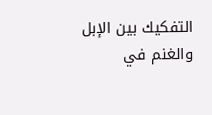التفكيك بين الإبل والغنم في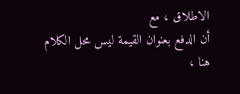الاطلاق ، مع
أن الدفع بعنوان القيمة ليس محل الكلام هنا ،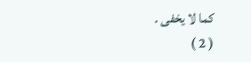كما لا يخفى .
( 2 )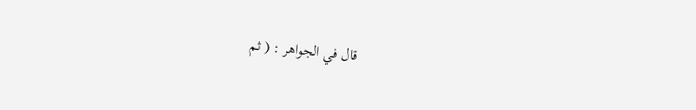قال في الجواهر : ( ثم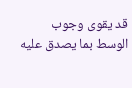قد يقوى وجوب الوسط بما يصدق عليه